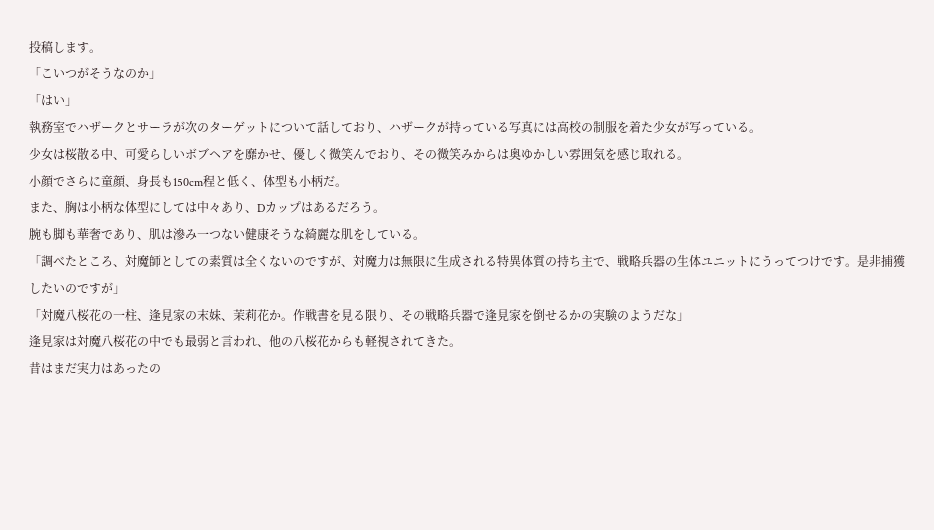投稿します。
「こいつがそうなのか」
「はい」
執務室でハザークとサーラが次のターゲットについて話しており、ハザークが持っている写真には高校の制服を着た少女が写っている。
少女は桜散る中、可愛らしいボブヘアを靡かせ、優しく微笑んでおり、その微笑みからは奥ゆかしい雰囲気を感じ取れる。
小顔でさらに童顔、身長も150cm程と低く、体型も小柄だ。
また、胸は小柄な体型にしては中々あり、Dカップはあるだろう。
腕も脚も華奢であり、肌は滲み一つない健康そうな綺麗な肌をしている。
「調べたところ、対魔師としての素質は全くないのですが、対魔力は無限に生成される特異体質の持ち主で、戦略兵器の生体ユニットにうってつけです。是非捕獲したいのですが」
「対魔八桜花の一柱、逢見家の末妹、茉莉花か。作戦書を見る限り、その戦略兵器で逢見家を倒せるかの実験のようだな」
逢見家は対魔八桜花の中でも最弱と言われ、他の八桜花からも軽視されてきた。
昔はまだ実力はあったの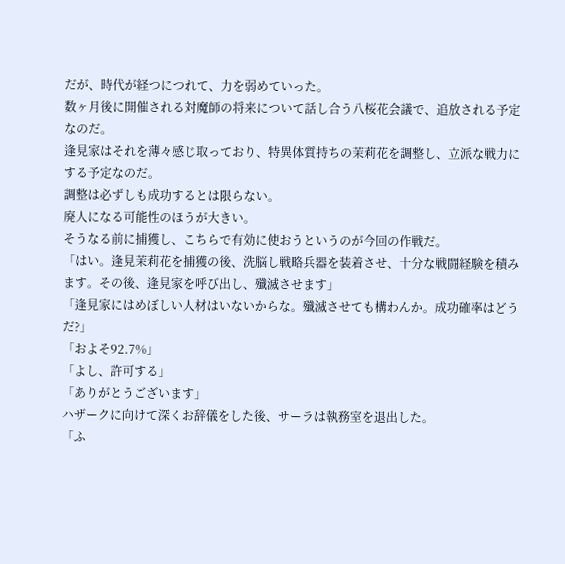だが、時代が経つにつれて、力を弱めていった。
数ヶ月後に開催される対魔師の将来について話し合う八桜花会議で、追放される予定なのだ。
逢見家はそれを薄々感じ取っており、特異体質持ちの茉莉花を調整し、立派な戦力にする予定なのだ。
調整は必ずしも成功するとは限らない。
廃人になる可能性のほうが大きい。
そうなる前に捕獲し、こちらで有効に使おうというのが今回の作戦だ。
「はい。逢見茉莉花を捕獲の後、洗脳し戦略兵器を装着させ、十分な戦闘経験を積みます。その後、逢見家を呼び出し、殲滅させます」
「逢見家にはめぼしい人材はいないからな。殲滅させても構わんか。成功確率はどうだ?」
「およそ92.7%」
「よし、許可する」
「ありがとうございます」
ハザークに向けて深くお辞儀をした後、サーラは執務室を退出した。
「ふ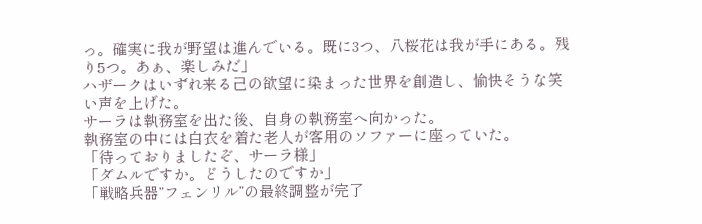っ。確実に我が野望は進んでいる。既に3つ、八桜花は我が手にある。残り5つ。あぁ、楽しみだ」
ハザークはいずれ来る己の欲望に染まった世界を創造し、愉快そうな笑い声を上げた。
サーラは執務室を出た後、自身の執務室へ向かった。
執務室の中には白衣を着た老人が客用のソファーに座っていた。
「待っておりましたぞ、サーラ様」
「ダムルですか。どうしたのですか」
「戦略兵器”フェンリル”の最終調整が完了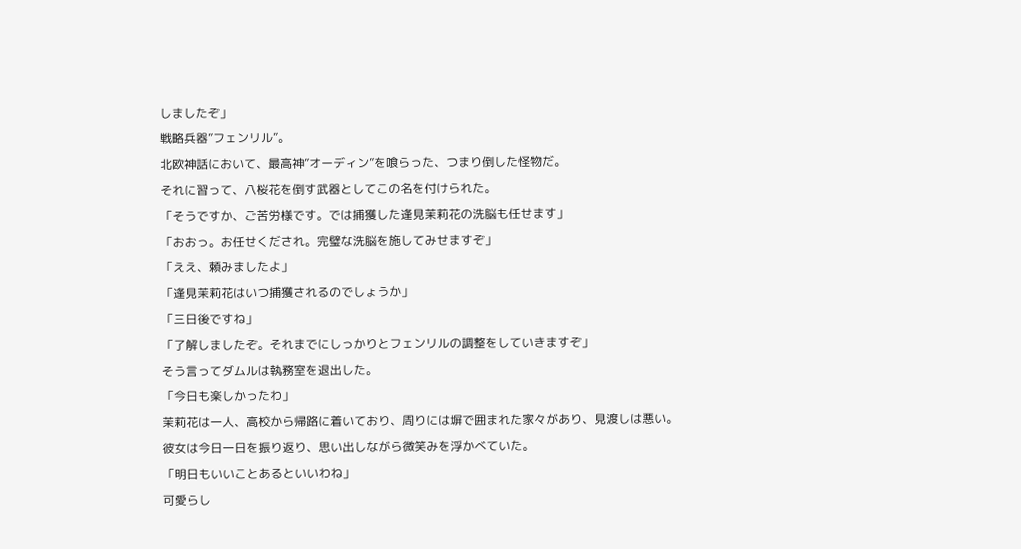しましたぞ」
戦略兵器”フェンリル”。
北欧神話において、最高神”オーディン”を喰らった、つまり倒した怪物だ。
それに習って、八桜花を倒す武器としてこの名を付けられた。
「そうですか、ご苦労様です。では捕獲した逢見茉莉花の洗脳も任せます」
「おおっ。お任せくだされ。完璧な洗脳を施してみせますぞ」
「ええ、頼みましたよ」
「逢見茉莉花はいつ捕獲されるのでしょうか」
「三日後ですね」
「了解しましたぞ。それまでにしっかりとフェンリルの調整をしていきますぞ」
そう言ってダムルは執務室を退出した。
「今日も楽しかったわ」
茉莉花は一人、高校から帰路に着いており、周りには塀で囲まれた家々があり、見渡しは悪い。
彼女は今日一日を振り返り、思い出しながら微笑みを浮かべていた。
「明日もいいことあるといいわね」
可愛らし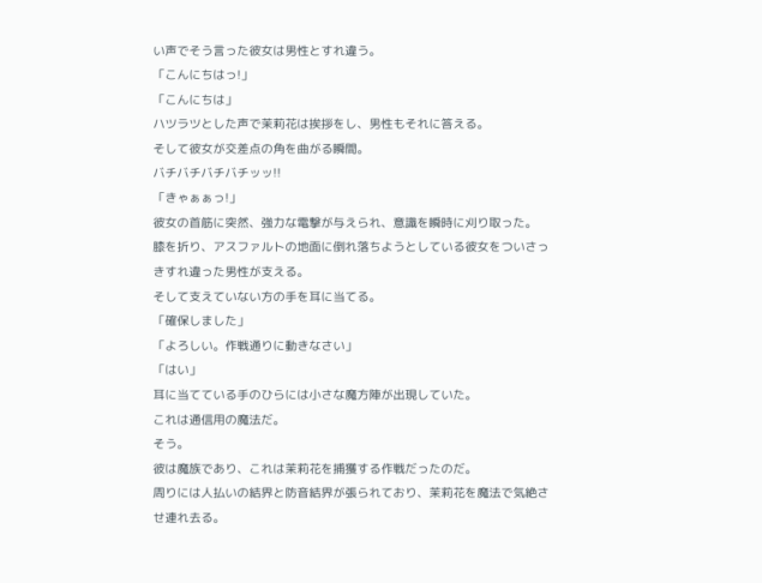い声でそう言った彼女は男性とすれ違う。
「こんにちはっ!」
「こんにちは」
ハツラツとした声で茉莉花は挨拶をし、男性もそれに答える。
そして彼女が交差点の角を曲がる瞬間。
バチバチバチバチッッ!!
「きゃぁぁっ!」
彼女の首筋に突然、強力な電撃が与えられ、意識を瞬時に刈り取った。
膝を折り、アスファルトの地面に倒れ落ちようとしている彼女をついさっきすれ違った男性が支える。
そして支えていない方の手を耳に当てる。
「確保しました」
「よろしい。作戦通りに動きなさい」
「はい」
耳に当てている手のひらには小さな魔方陣が出現していた。
これは通信用の魔法だ。
そう。
彼は魔族であり、これは茉莉花を捕獲する作戦だったのだ。
周りには人払いの結界と防音結界が張られており、茉莉花を魔法で気絶させ連れ去る。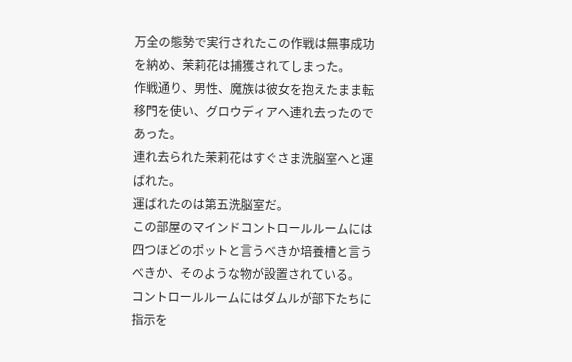万全の態勢で実行されたこの作戦は無事成功を納め、茉莉花は捕獲されてしまった。
作戦通り、男性、魔族は彼女を抱えたまま転移門を使い、グロウディアへ連れ去ったのであった。
連れ去られた茉莉花はすぐさま洗脳室へと運ばれた。
運ばれたのは第五洗脳室だ。
この部屋のマインドコントロールルームには四つほどのポットと言うべきか培養槽と言うべきか、そのような物が設置されている。
コントロールルームにはダムルが部下たちに指示を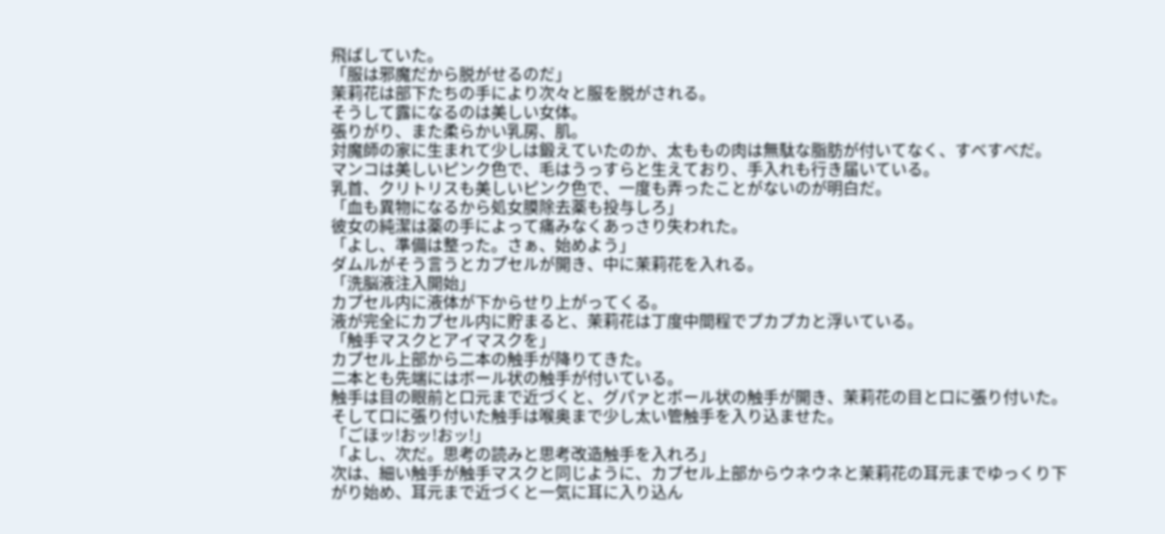飛ばしていた。
「服は邪魔だから脱がせるのだ」
茉莉花は部下たちの手により次々と服を脱がされる。
そうして露になるのは美しい女体。
張りがり、また柔らかい乳房、肌。
対魔師の家に生まれて少しは鍛えていたのか、太ももの肉は無駄な脂肪が付いてなく、すべすべだ。
マンコは美しいピンク色で、毛はうっすらと生えており、手入れも行き届いている。
乳首、クリトリスも美しいピンク色で、一度も弄ったことがないのが明白だ。
「血も異物になるから処女膜除去薬も投与しろ」
彼女の純潔は薬の手によって痛みなくあっさり失われた。
「よし、準備は整った。さぁ、始めよう」
ダムルがそう言うとカプセルが開き、中に茉莉花を入れる。
「洗脳液注入開始」
カプセル内に液体が下からせり上がってくる。
液が完全にカプセル内に貯まると、茉莉花は丁度中間程でプカプカと浮いている。
「触手マスクとアイマスクを」
カプセル上部から二本の触手が降りてきた。
二本とも先端にはボール状の触手が付いている。
触手は目の眼前と口元まで近づくと、グパァとボール状の触手が開き、茉莉花の目と口に張り付いた。
そして口に張り付いた触手は喉奥まで少し太い管触手を入り込ませた。
「ごほッ!おッ!おッ!」
「よし、次だ。思考の読みと思考改造触手を入れろ」
次は、細い触手が触手マスクと同じように、カプセル上部からウネウネと茉莉花の耳元までゆっくり下がり始め、耳元まで近づくと一気に耳に入り込ん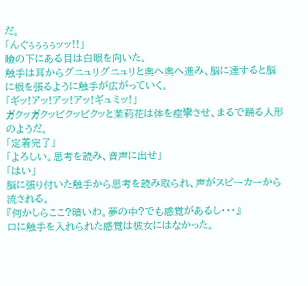だ。
「んぐぅぅぅぅッッ!!」
瞼の下にある目は白眼を向いた。
触手は耳からグニュリグニュリと奥へ奥へ進み、脳に達すると脳に根を張るように触手が広がっていく。
「ギッ!アッ!アッ!アッ!ギュミッ!」
ガクッガクッビクッビクッと茉莉花は体を痙攣させ、まるで踊る人形のようだ。
「定着完了」
「よろしい。思考を読み、音声に出せ」
「はい」
脳に張り付いた触手から思考を読み取られ、声がスピーカーから流される。
『何かしらここ?暗いわ。夢の中?でも感覚があるし・・・』
口に触手を入れられた感覚は彼女にはなかった。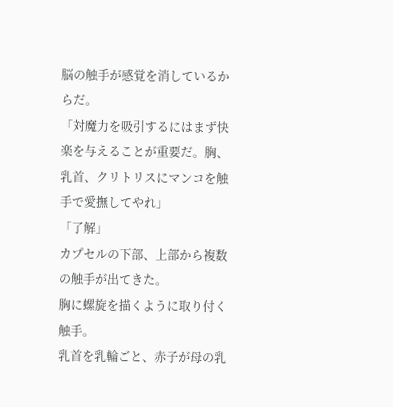脳の触手が感覚を消しているからだ。
「対魔力を吸引するにはまず快楽を与えることが重要だ。胸、乳首、クリトリスにマンコを触手で愛撫してやれ」
「了解」
カプセルの下部、上部から複数の触手が出てきた。
胸に螺旋を描くように取り付く触手。
乳首を乳輪ごと、赤子が母の乳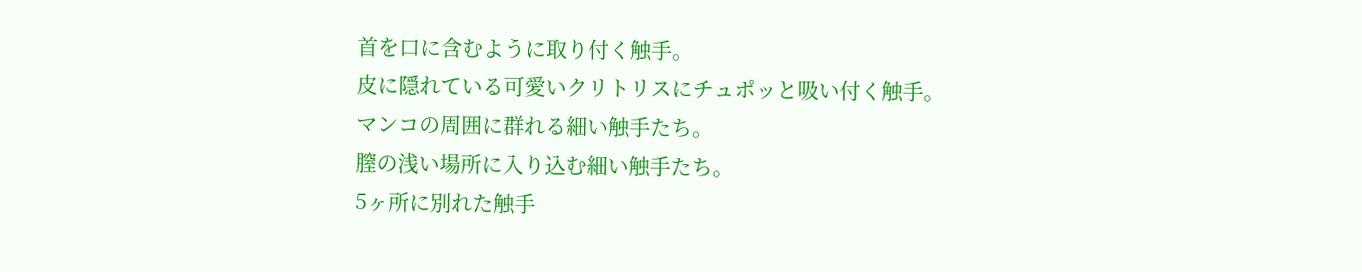首を口に含むように取り付く触手。
皮に隠れている可愛いクリトリスにチュポッと吸い付く触手。
マンコの周囲に群れる細い触手たち。
膣の浅い場所に入り込む細い触手たち。
5ヶ所に別れた触手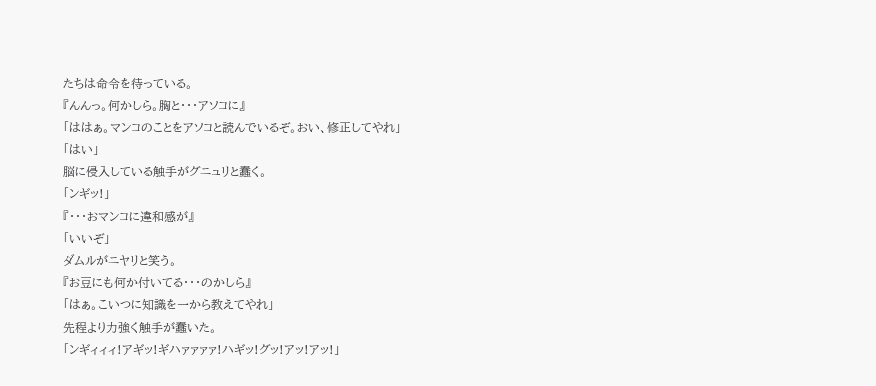たちは命令を待っている。
『んんっ。何かしら。胸と・・・アソコに』
「ははぁ。マンコのことをアソコと読んでいるぞ。おい、修正してやれ」
「はい」
脳に侵入している触手がグニュリと蠢く。
「ンギッ!」
『・・・おマンコに違和感が』
「いいぞ」
ダムルがニヤリと笑う。
『お豆にも何か付いてる・・・のかしら』
「はぁ。こいつに知識を一から教えてやれ」
先程より力強く触手が蠢いた。
「ンギィィィ!アギッ!ギハァァァァ!ハギッ!グッ!アッ!アッ!」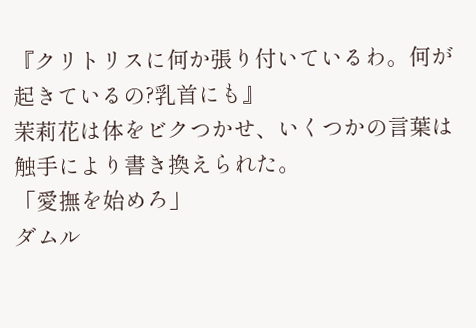『クリトリスに何か張り付いているわ。何が起きているの?乳首にも』
茉莉花は体をビクつかせ、いくつかの言葉は触手により書き換えられた。
「愛撫を始めろ」
ダムル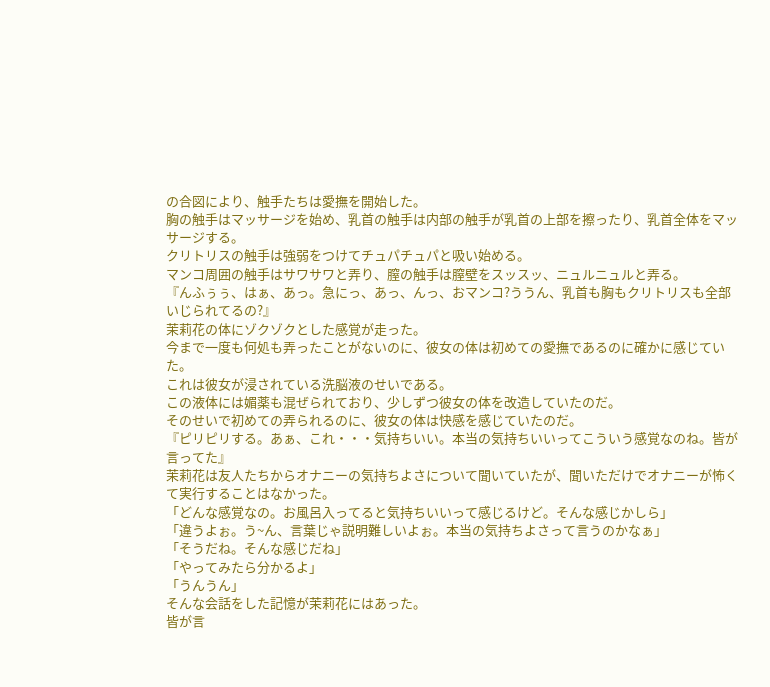の合図により、触手たちは愛撫を開始した。
胸の触手はマッサージを始め、乳首の触手は内部の触手が乳首の上部を擦ったり、乳首全体をマッサージする。
クリトリスの触手は強弱をつけてチュパチュパと吸い始める。
マンコ周囲の触手はサワサワと弄り、膣の触手は膣壁をスッスッ、ニュルニュルと弄る。
『んふぅぅ、はぁ、あっ。急にっ、あっ、んっ、おマンコ?ううん、乳首も胸もクリトリスも全部いじられてるの?』
茉莉花の体にゾクゾクとした感覚が走った。
今まで一度も何処も弄ったことがないのに、彼女の体は初めての愛撫であるのに確かに感じていた。
これは彼女が浸されている洗脳液のせいである。
この液体には媚薬も混ぜられており、少しずつ彼女の体を改造していたのだ。
そのせいで初めての弄られるのに、彼女の体は快感を感じていたのだ。
『ピリピリする。あぁ、これ・・・気持ちいい。本当の気持ちいいってこういう感覚なのね。皆が言ってた』
茉莉花は友人たちからオナニーの気持ちよさについて聞いていたが、聞いただけでオナニーが怖くて実行することはなかった。
「どんな感覚なの。お風呂入ってると気持ちいいって感じるけど。そんな感じかしら」
「違うよぉ。う~ん、言葉じゃ説明難しいよぉ。本当の気持ちよさって言うのかなぁ」
「そうだね。そんな感じだね」
「やってみたら分かるよ」
「うんうん」
そんな会話をした記憶が茉莉花にはあった。
皆が言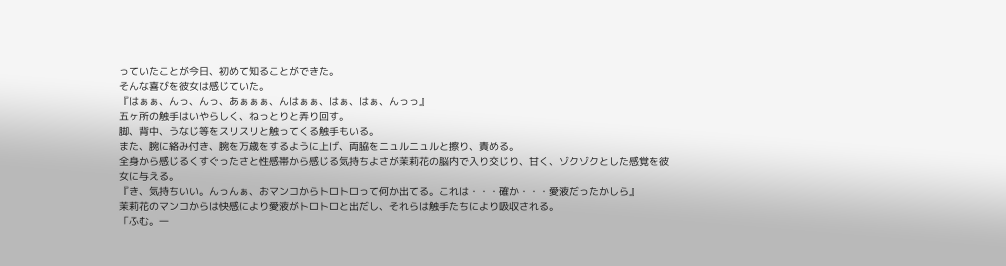っていたことが今日、初めて知ることができた。
そんな喜びを彼女は感じていた。
『はぁぁ、んっ、んっ、あぁぁぁ、んはぁぁ、はぁ、はぁ、んっっ』
五ヶ所の触手はいやらしく、ねっとりと弄り回す。
脚、背中、うなじ等をスリスリと触ってくる触手もいる。
また、腕に絡み付き、腕を万歳をするように上げ、両脇をニュルニュルと擦り、責める。
全身から感じるくすぐったさと性感帯から感じる気持ちよさが茉莉花の脳内で入り交じり、甘く、ゾクゾクとした感覚を彼女に与える。
『き、気持ちいい。んっんぁ、おマンコからトロトロって何か出てる。これは・・・確か・・・愛液だったかしら』
茉莉花のマンコからは快感により愛液がトロトロと出だし、それらは触手たちにより吸収される。
「ふむ。一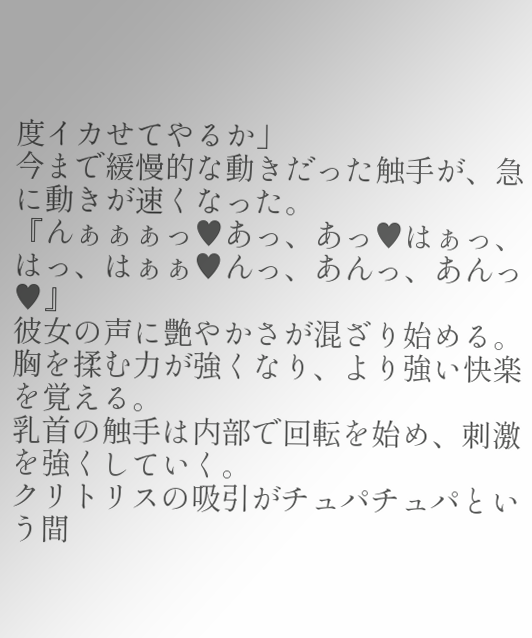度イカせてやるか」
今まで緩慢的な動きだった触手が、急に動きが速くなった。
『んぁぁぁっ♥あっ、あっ♥はぁっ、はっ、はぁぁ♥んっ、あんっ、あんっ♥』
彼女の声に艶やかさが混ざり始める。
胸を揉む力が強くなり、より強い快楽を覚える。
乳首の触手は内部で回転を始め、刺激を強くしていく。
クリトリスの吸引がチュパチュパという間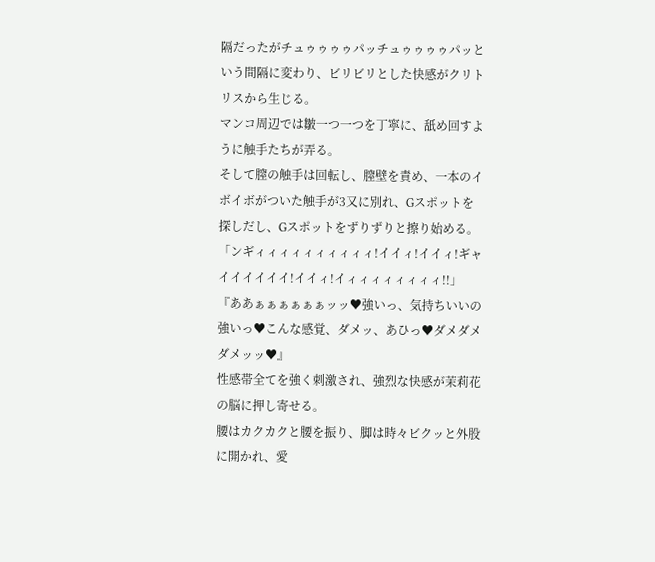隔だったがチュゥゥゥゥパッチュゥゥゥゥパッという間隔に変わり、ビリビリとした快感がクリトリスから生じる。
マンコ周辺では皺一つ一つを丁寧に、舐め回すように触手たちが弄る。
そして膣の触手は回転し、膣壁を責め、一本のイボイボがついた触手が3又に別れ、Gスポットを探しだし、Gスポットをずりずりと擦り始める。
「ンギィィィィィィィィィィ!イイィ!イイィ!ギャイイイイイイ!イイィ!イィィィィィィィィ!!」
『ああぁぁぁぁぁぁッッ♥強いっ、気持ちいいの強いっ♥こんな感覚、ダメッ、あひっ♥ダメダメダメッッ♥』
性感帯全てを強く刺激され、強烈な快感が茉莉花の脳に押し寄せる。
腰はカクカクと腰を振り、脚は時々ビクッと外股に開かれ、愛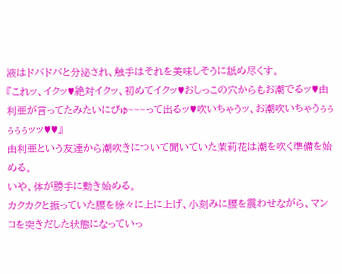液はドバドバと分泌され、触手はそれを美味しそうに舐め尽くす。
『これッ、イクッ♥絶対イクッ、初めてイクッ♥おしっこの穴からもお潮でるッ♥由利亜が言ってたみたいにぴゅ~~~って出るッ♥吹いちゃうッ、お潮吹いちゃうぅぅぅぅぅッッ♥♥』
由利亜という友達から潮吹きについて聞いていた茉莉花は潮を吹く準備を始める。
いや、体が勝手に動き始める。
カクカクと振っていた腰を徐々に上に上げ、小刻みに腰を震わせながら、マンコを突きだした状態になっていっ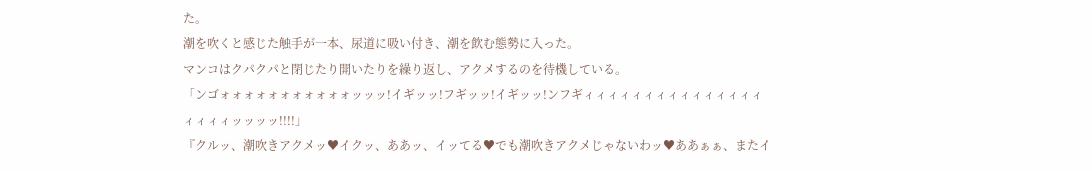た。
潮を吹くと感じた触手が一本、尿道に吸い付き、潮を飲む態勢に入った。
マンコはクパクパと閉じたり開いたりを繰り返し、アクメするのを待機している。
「ンゴォォォォォォォォォォォッッッ!イギッッ!フギッッ!イギッッ!ンフギィィィィィィィィィィィィィィィィィィィッッッッ!!!!」
『クルッ、潮吹きアクメッ♥イクッ、ああッ、イッてる♥でも潮吹きアクメじゃないわッ♥ああぁぁ、またイ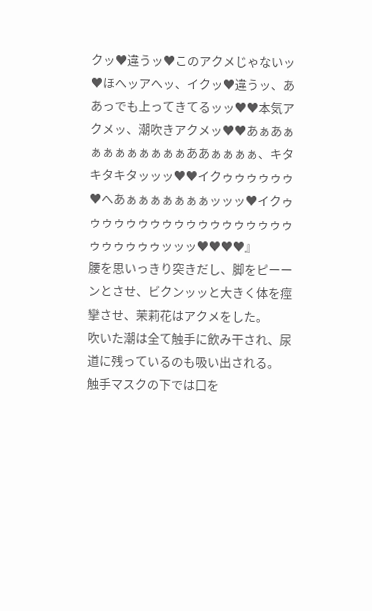クッ♥違うッ♥このアクメじゃないッ♥ほへッアへッ、イクッ♥違うッ、ああっでも上ってきてるッッ♥♥本気アクメッ、潮吹きアクメッ♥♥あぁあぁぁぁぁぁぁぁぁぁああぁぁぁぁ、キタキタキタッッッ♥♥イクゥゥゥゥゥゥ♥へあぁぁぁぁぁぁぁッッッ♥イクゥゥゥゥゥゥゥゥゥゥゥゥゥゥゥゥゥゥゥゥゥゥゥゥッッッ♥♥♥♥』
腰を思いっきり突きだし、脚をピーーンとさせ、ビクンッッと大きく体を痙攣させ、茉莉花はアクメをした。
吹いた潮は全て触手に飲み干され、尿道に残っているのも吸い出される。
触手マスクの下では口を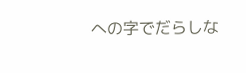への字でだらしな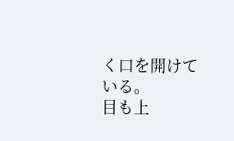く口を開けている。
目も上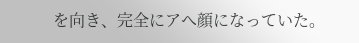を向き、完全にアへ顔になっていた。